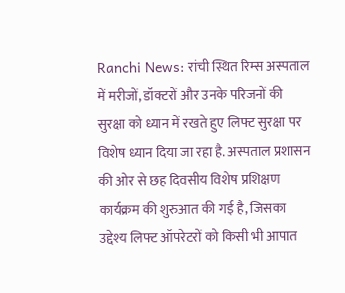Ranchi News: रांची स्थित रिम्स अस्पताल में मरीजों, डॉक्टरों और उनके परिजनों की सुरक्षा को ध्यान में रखते हुए लिफ्ट सुरक्षा पर विशेष ध्यान दिया जा रहा है. अस्पताल प्रशासन की ओर से छह दिवसीय विशेष प्रशिक्षण कार्यक्रम की शुरुआत की गई है, जिसका उद्देश्य लिफ्ट ऑपरेटरों को किसी भी आपात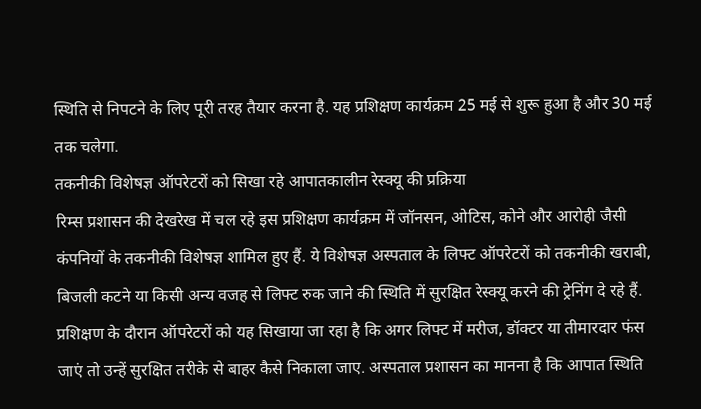स्थिति से निपटने के लिए पूरी तरह तैयार करना है. यह प्रशिक्षण कार्यक्रम 25 मई से शुरू हुआ है और 30 मई तक चलेगा.
तकनीकी विशेषज्ञ ऑपरेटरों को सिखा रहे आपातकालीन रेस्क्यू की प्रक्रिया
रिम्स प्रशासन की देखरेख में चल रहे इस प्रशिक्षण कार्यक्रम में जॉनसन, ओटिस, कोने और आरोही जैसी कंपनियों के तकनीकी विशेषज्ञ शामिल हुए हैं. ये विशेषज्ञ अस्पताल के लिफ्ट ऑपरेटरों को तकनीकी खराबी, बिजली कटने या किसी अन्य वजह से लिफ्ट रुक जाने की स्थिति में सुरक्षित रेस्क्यू करने की ट्रेनिंग दे रहे हैं.
प्रशिक्षण के दौरान ऑपरेटरों को यह सिखाया जा रहा है कि अगर लिफ्ट में मरीज, डॉक्टर या तीमारदार फंस जाएं तो उन्हें सुरक्षित तरीके से बाहर कैसे निकाला जाए. अस्पताल प्रशासन का मानना है कि आपात स्थिति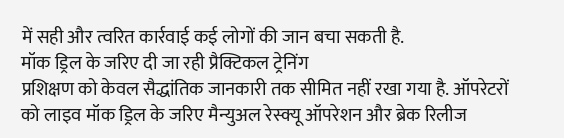में सही और त्वरित कार्रवाई कई लोगों की जान बचा सकती है.
मॉक ड्रिल के जरिए दी जा रही प्रैक्टिकल ट्रेनिंग
प्रशिक्षण को केवल सैद्धांतिक जानकारी तक सीमित नहीं रखा गया है. ऑपरेटरों को लाइव मॉक ड्रिल के जरिए मैन्युअल रेस्क्यू ऑपरेशन और ब्रेक रिलीज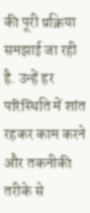की पूरी प्रक्रिया समझाई जा रही है. उन्हें हर परिस्थिति में शांत रहकर काम करने और तकनीकी तरीके से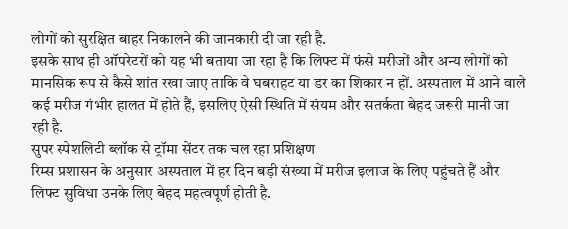लोगों को सुरक्षित बाहर निकालने की जानकारी दी जा रही है.
इसके साथ ही ऑपरेटरों को यह भी बताया जा रहा है कि लिफ्ट में फंसे मरीजों और अन्य लोगों को मानसिक रूप से कैसे शांत रखा जाए ताकि वे घबराहट या डर का शिकार न हों. अस्पताल में आने वाले कई मरीज गंभीर हालत में होते हैं, इसलिए ऐसी स्थिति में संयम और सतर्कता बेहद जरूरी मानी जा रही है.
सुपर स्पेशलिटी ब्लॉक से ट्रॉमा सेंटर तक चल रहा प्रशिक्षण
रिम्स प्रशासन के अनुसार अस्पताल में हर दिन बड़ी संख्या में मरीज इलाज के लिए पहुंचते हैं और लिफ्ट सुविधा उनके लिए बेहद महत्वपूर्ण होती है.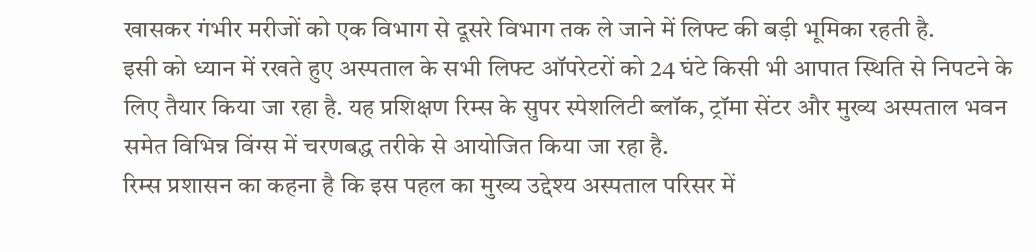खासकर गंभीर मरीजों को एक विभाग से दूसरे विभाग तक ले जाने में लिफ्ट की बड़ी भूमिका रहती है.
इसी को ध्यान में रखते हुए अस्पताल के सभी लिफ्ट ऑपरेटरों को 24 घंटे किसी भी आपात स्थिति से निपटने के लिए तैयार किया जा रहा है. यह प्रशिक्षण रिम्स के सुपर स्पेशलिटी ब्लॉक, ट्रॉमा सेंटर और मुख्य अस्पताल भवन समेत विभिन्न विंग्स में चरणबद्ध तरीके से आयोजित किया जा रहा है.
रिम्स प्रशासन का कहना है कि इस पहल का मुख्य उद्देश्य अस्पताल परिसर में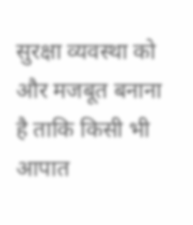सुरक्षा व्यवस्था को और मजबूत बनाना है ताकि किसी भी आपात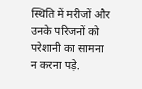स्थिति में मरीजों और उनके परिजनों को परेशानी का सामना न करना पड़े.